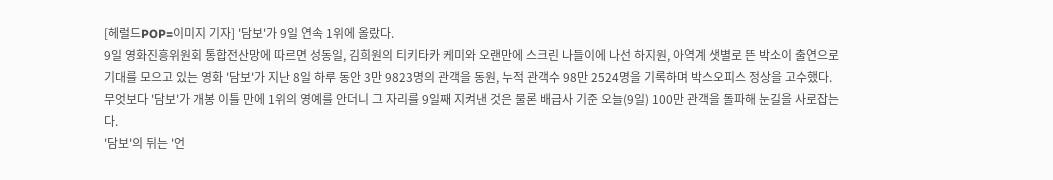[헤럴드POP=이미지 기자] '담보'가 9일 연속 1위에 올랐다.
9일 영화진흥위원회 통합전산망에 따르면 성동일, 김희원의 티키타카 케미와 오랜만에 스크린 나들이에 나선 하지원, 아역계 샛별로 뜬 박소이 출연으로 기대를 모으고 있는 영화 '담보'가 지난 8일 하루 동안 3만 9823명의 관객을 동원, 누적 관객수 98만 2524명을 기록하며 박스오피스 정상을 고수했다.
무엇보다 '담보'가 개봉 이틀 만에 1위의 영예를 안더니 그 자리를 9일째 지켜낸 것은 물론 배급사 기준 오늘(9일) 100만 관객을 돌파해 눈길을 사로잡는다.
'담보'의 뒤는 '언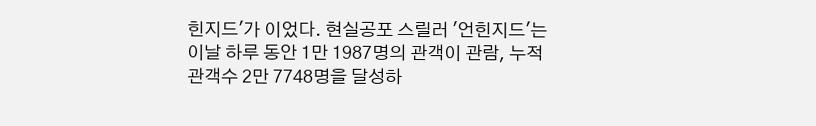힌지드'가 이었다. 현실공포 스릴러 '언힌지드'는 이날 하루 동안 1만 1987명의 관객이 관람, 누적 관객수 2만 7748명을 달성하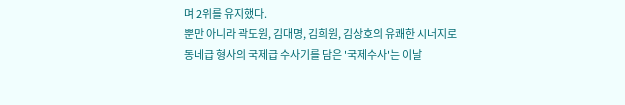며 2위를 유지했다.
뿐만 아니라 곽도원, 김대명, 김희원, 김상호의 유쾌한 시너지로 동네급 형사의 국제급 수사기를 담은 '국제수사'는 이날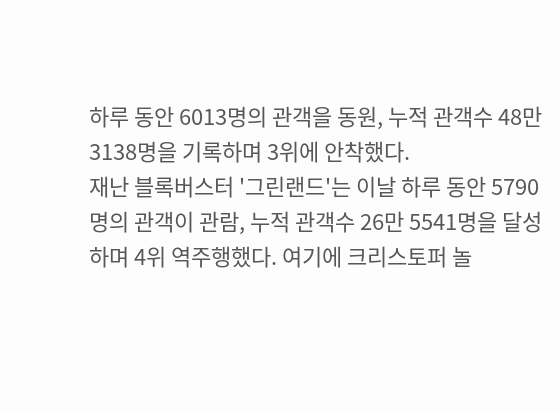하루 동안 6013명의 관객을 동원, 누적 관객수 48만 3138명을 기록하며 3위에 안착했다.
재난 블록버스터 '그린랜드'는 이날 하루 동안 5790명의 관객이 관람, 누적 관객수 26만 5541명을 달성하며 4위 역주행했다. 여기에 크리스토퍼 놀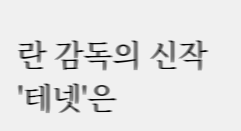란 감독의 신작 '테넷'은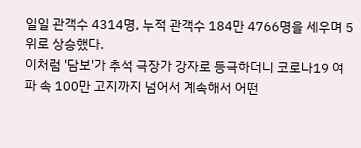일일 관객수 4314명, 누적 관객수 184만 4766명을 세우며 5위로 상승했다.
이처럼 '담보'가 추석 극장가 강자로 등극하더니 코로나19 여파 속 100만 고지까지 넘어서 계속해서 어떤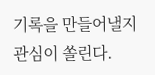기록을 만들어낼지 관심이 쏠린다.